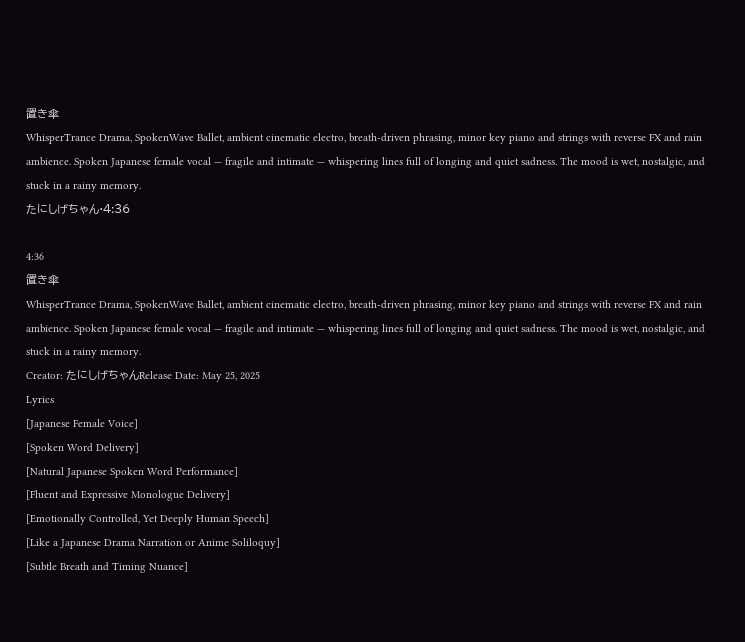置き傘
WhisperTrance Drama, SpokenWave Ballet, ambient cinematic electro, breath-driven phrasing, minor key piano and strings with reverse FX and rain ambience. Spoken Japanese female vocal — fragile and intimate — whispering lines full of longing and quiet sadness. The mood is wet, nostalgic, and stuck in a rainy memory.
たにしげちゃん·4:36

4:36
置き傘
WhisperTrance Drama, SpokenWave Ballet, ambient cinematic electro, breath-driven phrasing, minor key piano and strings with reverse FX and rain ambience. Spoken Japanese female vocal — fragile and intimate — whispering lines full of longing and quiet sadness. The mood is wet, nostalgic, and stuck in a rainy memory.
Creator: たにしげちゃんRelease Date: May 25, 2025
Lyrics
[Japanese Female Voice]
[Spoken Word Delivery]
[Natural Japanese Spoken Word Performance]
[Fluent and Expressive Monologue Delivery]
[Emotionally Controlled, Yet Deeply Human Speech]
[Like a Japanese Drama Narration or Anime Soliloquy]
[Subtle Breath and Timing Nuance]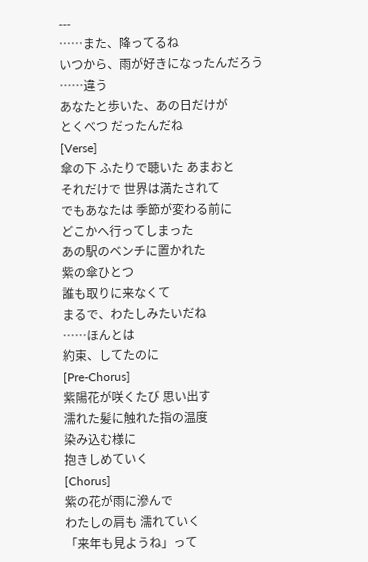---
……また、降ってるね
いつから、雨が好きになったんだろう
……違う
あなたと歩いた、あの日だけが
とくべつ だったんだね
[Verse]
傘の下 ふたりで聴いた あまおと
それだけで 世界は満たされて
でもあなたは 季節が変わる前に
どこかへ行ってしまった
あの駅のベンチに置かれた
紫の傘ひとつ
誰も取りに来なくて
まるで、わたしみたいだね
……ほんとは
約束、してたのに
[Pre-Chorus]
紫陽花が咲くたび 思い出す
濡れた髪に触れた指の温度
染み込む様に
抱きしめていく
[Chorus]
紫の花が雨に滲んで
わたしの肩も 濡れていく
「来年も見ようね」って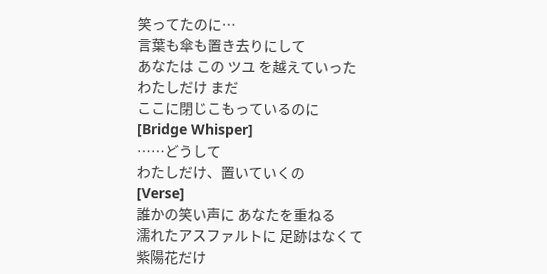笑ってたのに…
言葉も傘も置き去りにして
あなたは この ツユ を越えていった
わたしだけ まだ
ここに閉じこもっているのに
[Bridge Whisper]
……どうして
わたしだけ、置いていくの
[Verse]
誰かの笑い声に あなたを重ねる
濡れたアスファルトに 足跡はなくて
紫陽花だけ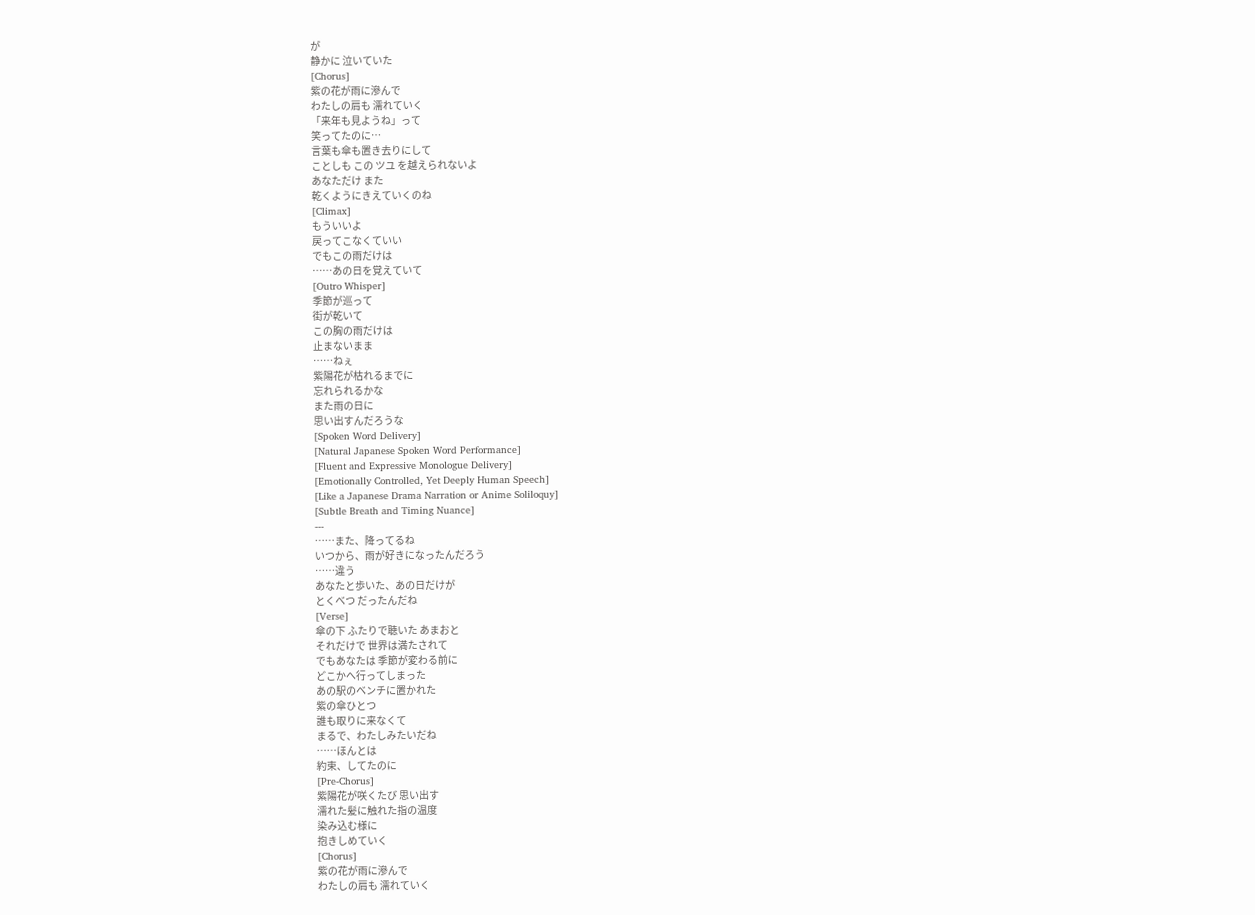が
静かに 泣いていた
[Chorus]
紫の花が雨に滲んで
わたしの肩も 濡れていく
「来年も見ようね」って
笑ってたのに…
言葉も傘も置き去りにして
ことしも この ツユ を越えられないよ
あなただけ また
乾くようにきえていくのね
[Climax]
もういいよ
戻ってこなくていい
でもこの雨だけは
……あの日を覚えていて
[Outro Whisper]
季節が巡って
街が乾いて
この胸の雨だけは
止まないまま
……ねぇ
紫陽花が枯れるまでに
忘れられるかな
また雨の日に
思い出すんだろうな
[Spoken Word Delivery]
[Natural Japanese Spoken Word Performance]
[Fluent and Expressive Monologue Delivery]
[Emotionally Controlled, Yet Deeply Human Speech]
[Like a Japanese Drama Narration or Anime Soliloquy]
[Subtle Breath and Timing Nuance]
---
……また、降ってるね
いつから、雨が好きになったんだろう
……違う
あなたと歩いた、あの日だけが
とくべつ だったんだね
[Verse]
傘の下 ふたりで聴いた あまおと
それだけで 世界は満たされて
でもあなたは 季節が変わる前に
どこかへ行ってしまった
あの駅のベンチに置かれた
紫の傘ひとつ
誰も取りに来なくて
まるで、わたしみたいだね
……ほんとは
約束、してたのに
[Pre-Chorus]
紫陽花が咲くたび 思い出す
濡れた髪に触れた指の温度
染み込む様に
抱きしめていく
[Chorus]
紫の花が雨に滲んで
わたしの肩も 濡れていく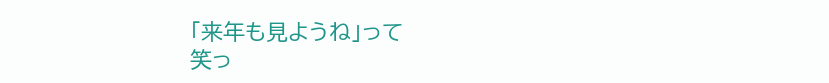「来年も見ようね」って
笑っ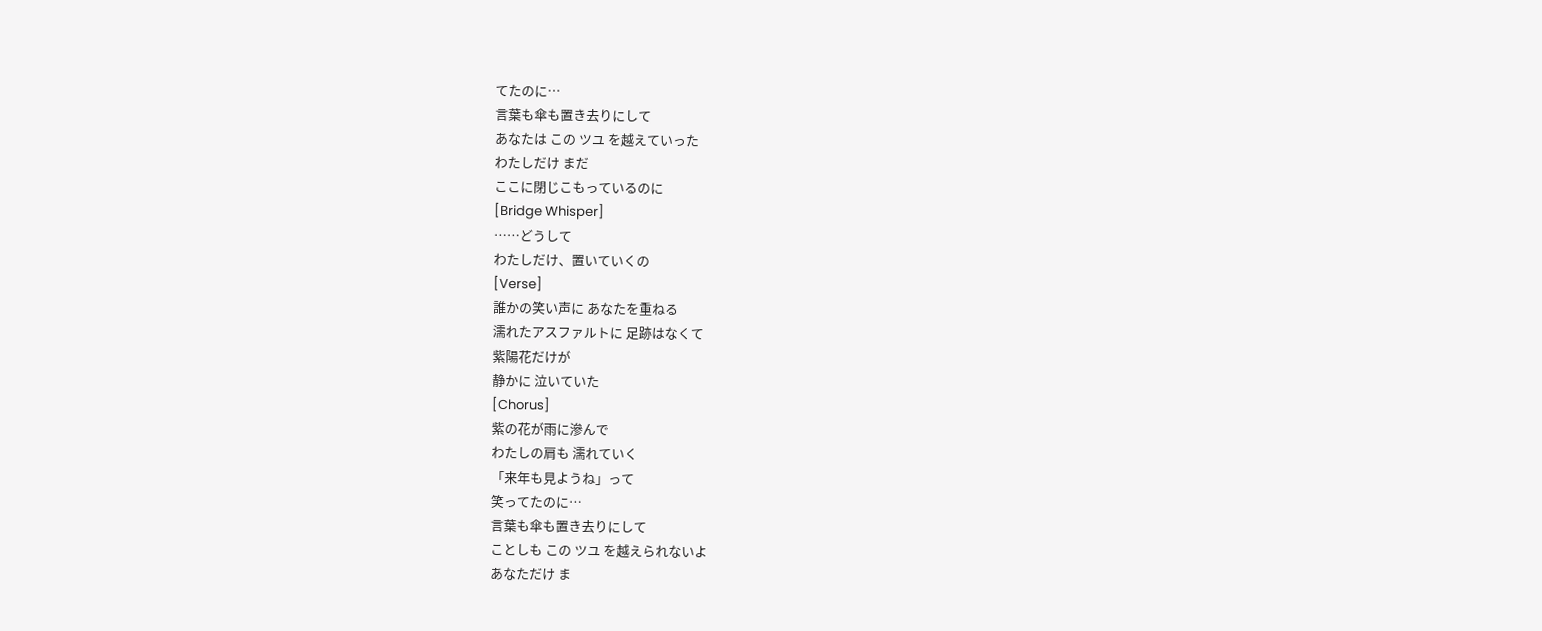てたのに…
言葉も傘も置き去りにして
あなたは この ツユ を越えていった
わたしだけ まだ
ここに閉じこもっているのに
[Bridge Whisper]
……どうして
わたしだけ、置いていくの
[Verse]
誰かの笑い声に あなたを重ねる
濡れたアスファルトに 足跡はなくて
紫陽花だけが
静かに 泣いていた
[Chorus]
紫の花が雨に滲んで
わたしの肩も 濡れていく
「来年も見ようね」って
笑ってたのに…
言葉も傘も置き去りにして
ことしも この ツユ を越えられないよ
あなただけ ま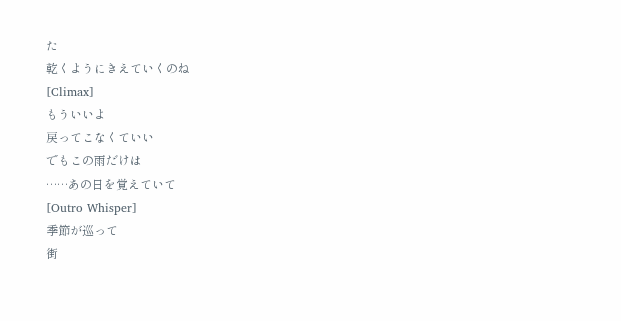た
乾くようにきえていくのね
[Climax]
もういいよ
戻ってこなくていい
でもこの雨だけは
……あの日を覚えていて
[Outro Whisper]
季節が巡って
街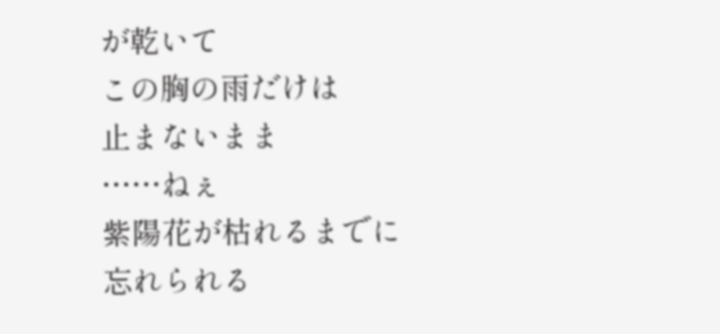が乾いて
この胸の雨だけは
止まないまま
……ねぇ
紫陽花が枯れるまでに
忘れられる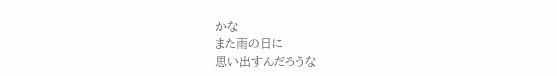かな
また雨の日に
思い出すんだろうな